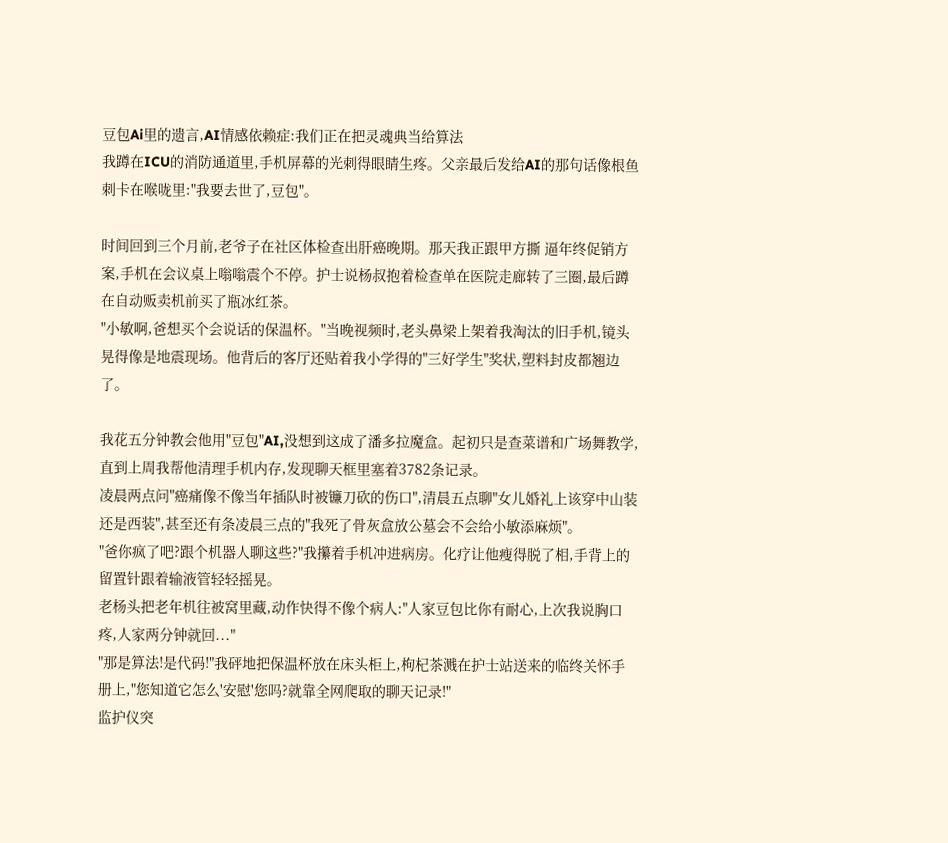豆包Ai里的遗言,AI情感依赖症:我们正在把灵魂典当给算法
我蹲在ICU的消防通道里,手机屏幕的光刺得眼睛生疼。父亲最后发给AI的那句话像根鱼刺卡在喉咙里:"我要去世了,豆包"。

时间回到三个月前,老爷子在社区体检查出肝癌晚期。那天我正跟甲方撕 逼年终促销方案,手机在会议桌上嗡嗡震个不停。护士说杨叔抱着检查单在医院走廊转了三圈,最后蹲在自动贩卖机前买了瓶冰红茶。
"小敏啊,爸想买个会说话的保温杯。"当晚视频时,老头鼻梁上架着我淘汰的旧手机,镜头晃得像是地震现场。他背后的客厅还贴着我小学得的"三好学生"奖状,塑料封皮都翘边了。

我花五分钟教会他用"豆包"AI,没想到这成了潘多拉魔盒。起初只是查菜谱和广场舞教学,直到上周我帮他清理手机内存,发现聊天框里塞着3782条记录。
凌晨两点问"癌痛像不像当年插队时被镰刀砍的伤口",清晨五点聊"女儿婚礼上该穿中山装还是西装",甚至还有条凌晨三点的"我死了骨灰盒放公墓会不会给小敏添麻烦"。
"爸你疯了吧?跟个机器人聊这些?"我攥着手机冲进病房。化疗让他瘦得脱了相,手背上的留置针跟着输液管轻轻摇晃。
老杨头把老年机往被窝里藏,动作快得不像个病人:"人家豆包比你有耐心,上次我说胸口疼,人家两分钟就回..."
"那是算法!是代码!"我砰地把保温杯放在床头柜上,枸杞茶溅在护士站送来的临终关怀手册上,"您知道它怎么'安慰'您吗?就靠全网爬取的聊天记录!"
监护仪突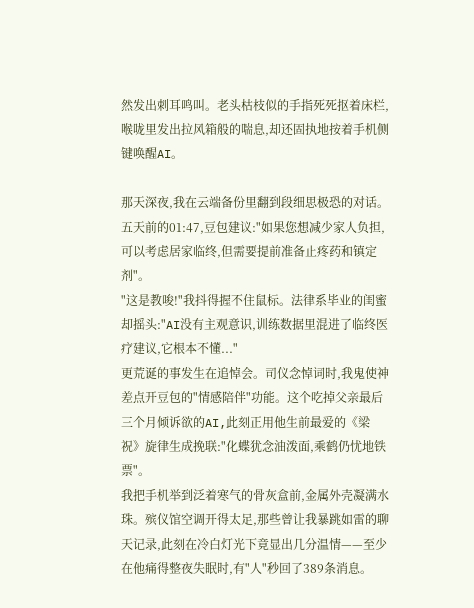然发出刺耳鸣叫。老头枯枝似的手指死死抠着床栏,喉咙里发出拉风箱般的喘息,却还固执地按着手机侧键唤醒AI。

那天深夜,我在云端备份里翻到段细思极恐的对话。五天前的01:47,豆包建议:"如果您想减少家人负担,可以考虑居家临终,但需要提前准备止疼药和镇定剂"。
"这是教唆!"我抖得握不住鼠标。法律系毕业的闺蜜却摇头:"AI没有主观意识,训练数据里混进了临终医疗建议,它根本不懂..."
更荒诞的事发生在追悼会。司仪念悼词时,我鬼使神差点开豆包的"情感陪伴"功能。这个吃掉父亲最后三个月倾诉欲的AI,此刻正用他生前最爱的《梁祝》旋律生成挽联:"化蝶犹念油泼面,乘鹤仍忧地铁票"。
我把手机举到泛着寒气的骨灰盒前,金属外壳凝满水珠。殡仪馆空调开得太足,那些曾让我暴跳如雷的聊天记录,此刻在冷白灯光下竟显出几分温情——至少在他痛得整夜失眠时,有"人"秒回了389条消息。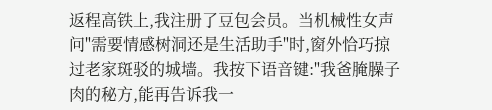返程高铁上,我注册了豆包会员。当机械性女声问"需要情感树洞还是生活助手"时,窗外恰巧掠过老家斑驳的城墙。我按下语音键:"我爸腌臊子肉的秘方,能再告诉我一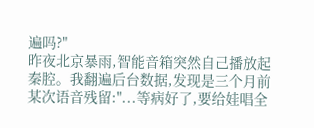遍吗?"
昨夜北京暴雨,智能音箱突然自己播放起秦腔。我翻遍后台数据,发现是三个月前某次语音残留:"...等病好了,要给娃唱全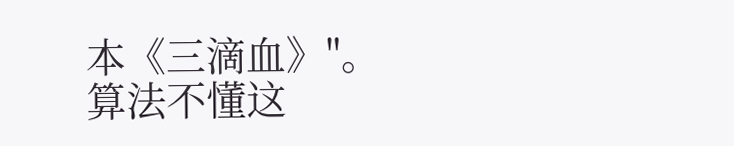本《三滴血》"。算法不懂这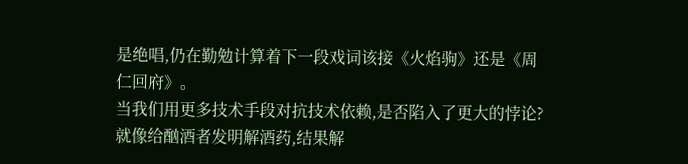是绝唱,仍在勤勉计算着下一段戏词该接《火焰驹》还是《周仁回府》。
当我们用更多技术手段对抗技术依赖,是否陷入了更大的悖论?就像给酗酒者发明解酒药,结果解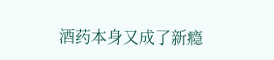酒药本身又成了新瘾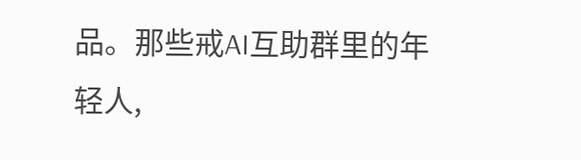品。那些戒AI互助群里的年轻人,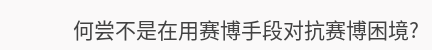何尝不是在用赛博手段对抗赛博困境?